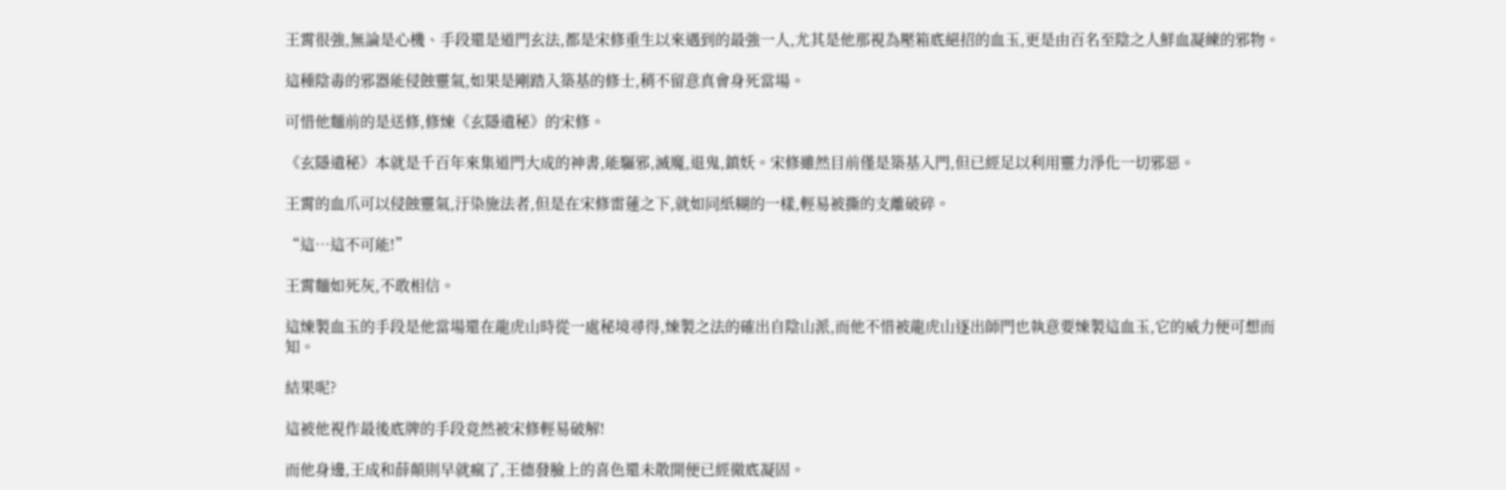王霄很強,無論是心機、手段還是道門玄法,都是宋修重生以來遇到的最強一人,尤其是他那視為壓箱底絕招的血玉,更是由百名至陰之人鮮血凝練的邪物。

這種陰毒的邪器能侵蝕靈氣,如果是剛踏入築基的修士,稍不留意真會身死當場。

可惜他麵前的是送修,修煉《玄隱遺秘》的宋修。

《玄隱遺秘》本就是千百年來集道門大成的神書,能驅邪,滅魔,退鬼,鎮妖。宋修雖然目前僅是築基入門,但已經足以利用靈力淨化一切邪惡。

王霄的血爪可以侵蝕靈氣,汙染施法者,但是在宋修雷蓮之下,就如同紙糊的一樣,輕易被撕的支離破碎。

“這…這不可能!”

王霄麵如死灰,不敢相信。

這煉製血玉的手段是他當場還在龍虎山時從一處秘境尋得,煉製之法的確出自陰山派,而他不惜被龍虎山逐出師門也執意要煉製這血玉,它的威力便可想而知。

結果呢?

這被他視作最後底牌的手段竟然被宋修輕易破解!

而他身邊,王成和薛顛則早就瘋了,王德發臉上的喜色還未散開便已經徹底凝固。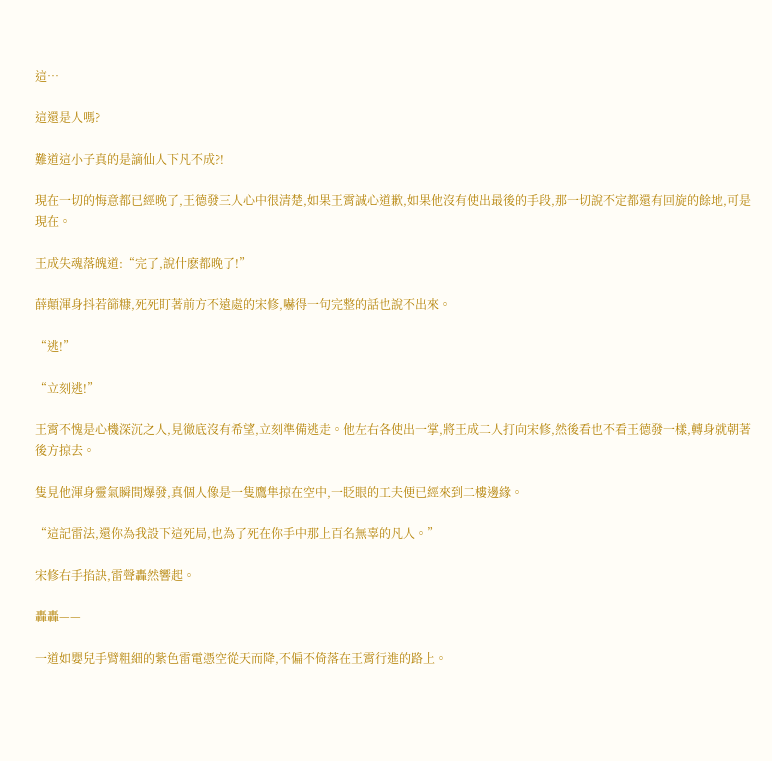這…

這還是人嗎?

難道這小子真的是謫仙人下凡不成?!

現在一切的悔意都已經晚了,王德發三人心中很清楚,如果王霄誠心道歉,如果他沒有使出最後的手段,那一切說不定都還有回旋的餘地,可是現在。

王成失魂落魄道:“完了,說什麽都晚了!”

薛顛渾身抖若篩糠,死死盯著前方不遠處的宋修,嚇得一句完整的話也說不出來。

“逃!”

“立刻逃!”

王霄不愧是心機深沉之人,見徹底沒有希望,立刻準備逃走。他左右各使出一掌,將王成二人打向宋修,然後看也不看王德發一樣,轉身就朝著後方掠去。

隻見他渾身靈氣瞬間爆發,真個人像是一隻鷹隼掠在空中,一眨眼的工夫便已經來到二樓邊緣。

“這記雷法,還你為我設下這死局,也為了死在你手中那上百名無辜的凡人。”

宋修右手掐訣,雷聲轟然響起。

轟轟——

一道如嬰兒手臂粗細的紫色雷電憑空從天而降,不偏不倚落在王霄行進的路上。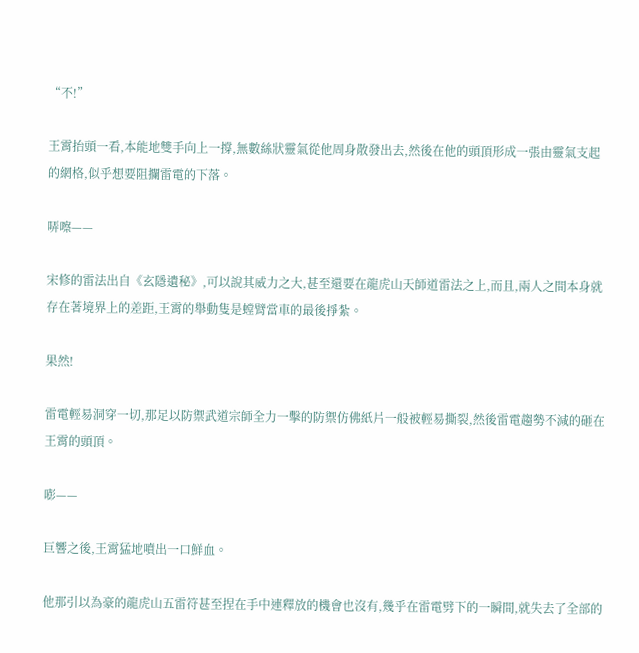“不!”

王霄抬頭一看,本能地雙手向上一撐,無數絲狀靈氣從他周身散發出去,然後在他的頭頂形成一張由靈氣支起的網格,似乎想要阻攔雷電的下落。

哢嚓——

宋修的雷法出自《玄隱遺秘》,可以說其威力之大,甚至還要在龍虎山天師道雷法之上,而且,兩人之間本身就存在著境界上的差距,王霄的舉動隻是螳臂當車的最後掙紮。

果然!

雷電輕易洞穿一切,那足以防禦武道宗師全力一擊的防禦仿佛紙片一般被輕易撕裂,然後雷電趨勢不減的砸在王霄的頭頂。

嘭——

巨響之後,王霄猛地噴出一口鮮血。

他那引以為豪的龍虎山五雷符甚至捏在手中連釋放的機會也沒有,幾乎在雷電劈下的一瞬間,就失去了全部的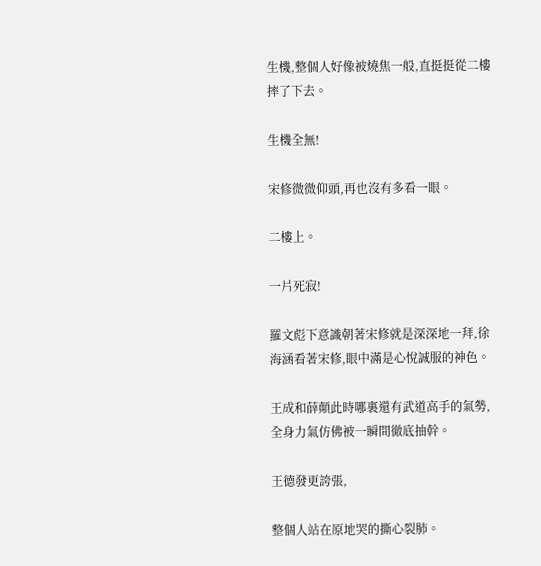生機,整個人好像被燒焦一般,直挺挺從二樓摔了下去。

生機全無!

宋修微微仰頭,再也沒有多看一眼。

二樓上。

一片死寂!

羅文彪下意識朝著宋修就是深深地一拜,徐海涵看著宋修,眼中滿是心悅誠服的神色。

王成和薛顛此時哪裏還有武道高手的氣勢,全身力氣仿佛被一瞬間徹底抽幹。

王德發更誇張,

整個人站在原地哭的撕心裂肺。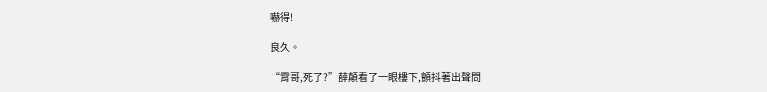嚇得!

良久。

“霄哥,死了?”薛顛看了一眼樓下,顫抖著出聲問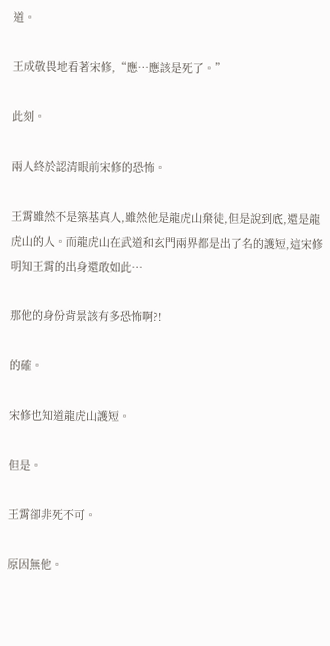道。

王成敬畏地看著宋修,“應…應該是死了。”

此刻。

兩人終於認清眼前宋修的恐怖。

王霄雖然不是築基真人,雖然他是龍虎山棄徒,但是說到底,還是龍虎山的人。而龍虎山在武道和玄門兩界都是出了名的護短,這宋修明知王霄的出身還敢如此…

那他的身份背景該有多恐怖啊?!

的確。

宋修也知道龍虎山護短。

但是。

王霄卻非死不可。

原因無他。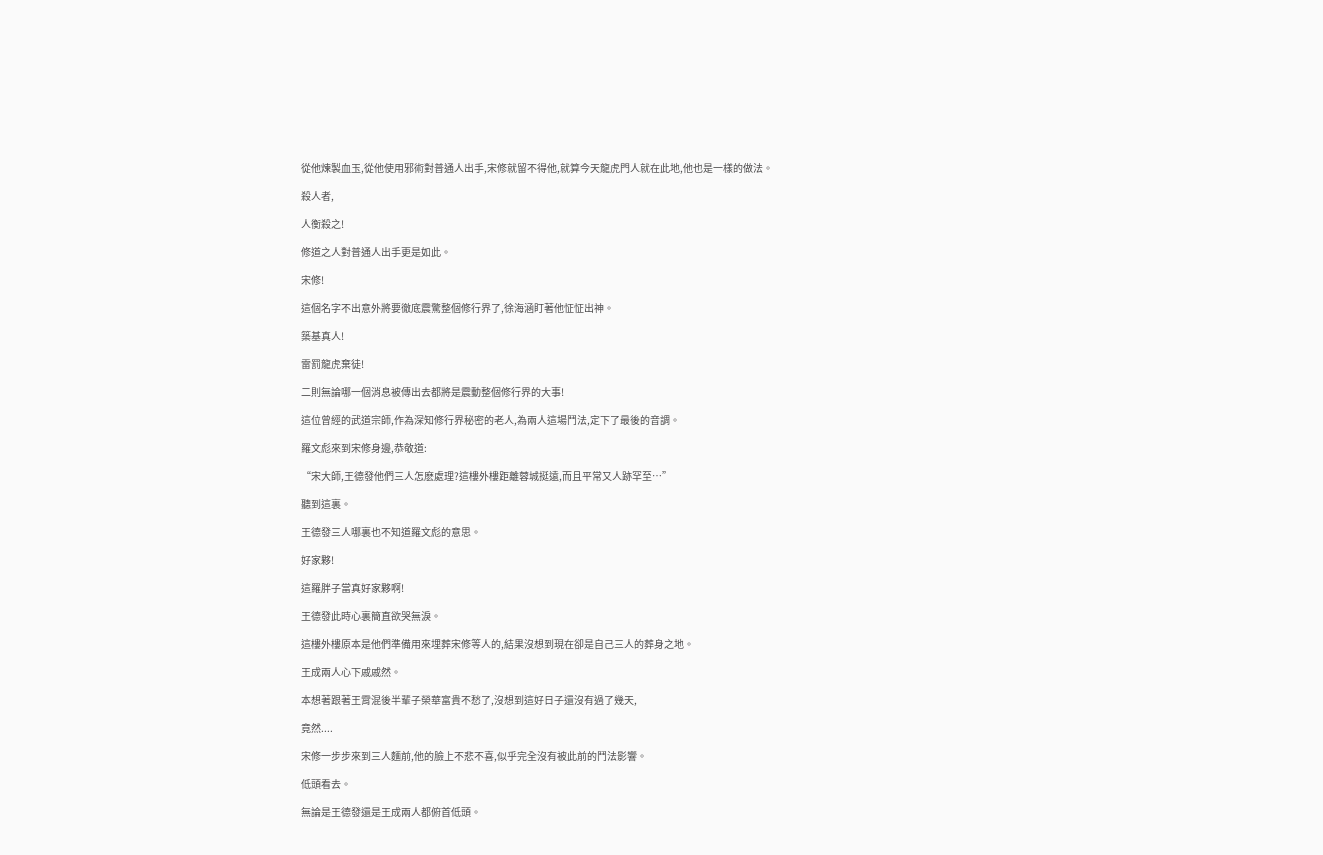從他煉製血玉,從他使用邪術對普通人出手,宋修就留不得他,就算今天龍虎門人就在此地,他也是一樣的做法。

殺人者,

人衡殺之!

修道之人對普通人出手更是如此。

宋修!

這個名字不出意外將要徹底震驚整個修行界了,徐海涵盯著他怔怔出神。

築基真人!

雷罰龍虎棄徒!

二則無論哪一個消息被傳出去都將是震動整個修行界的大事!

這位曾經的武道宗師,作為深知修行界秘密的老人,為兩人這場鬥法,定下了最後的音調。

羅文彪來到宋修身邊,恭敬道:

“宋大師,王德發他們三人怎麽處理?這樓外樓距離蓉城挺遠,而且平常又人跡罕至…”

聽到這裏。

王德發三人哪裏也不知道羅文彪的意思。

好家夥!

這羅胖子當真好家夥啊!

王德發此時心裏簡直欲哭無淚。

這樓外樓原本是他們準備用來埋葬宋修等人的,結果沒想到現在卻是自己三人的葬身之地。

王成兩人心下戚戚然。

本想著跟著王霄混後半輩子榮華富貴不愁了,沒想到這好日子還沒有過了幾天,

竟然....

宋修一步步來到三人麵前,他的臉上不悲不喜,似乎完全沒有被此前的鬥法影響。

低頭看去。

無論是王德發還是王成兩人都俯首低頭。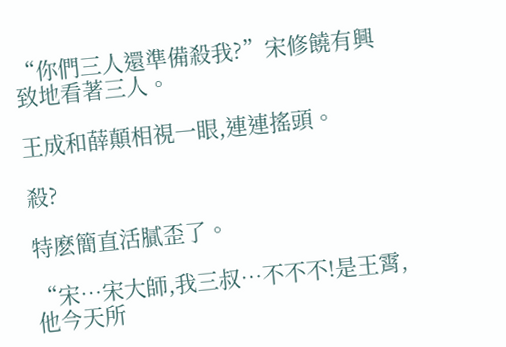“你們三人還準備殺我?”宋修饒有興致地看著三人。

王成和薛顛相視一眼,連連搖頭。

殺?

特麽簡直活膩歪了。

“宋…宋大師,我三叔…不不不!是王霄,他今天所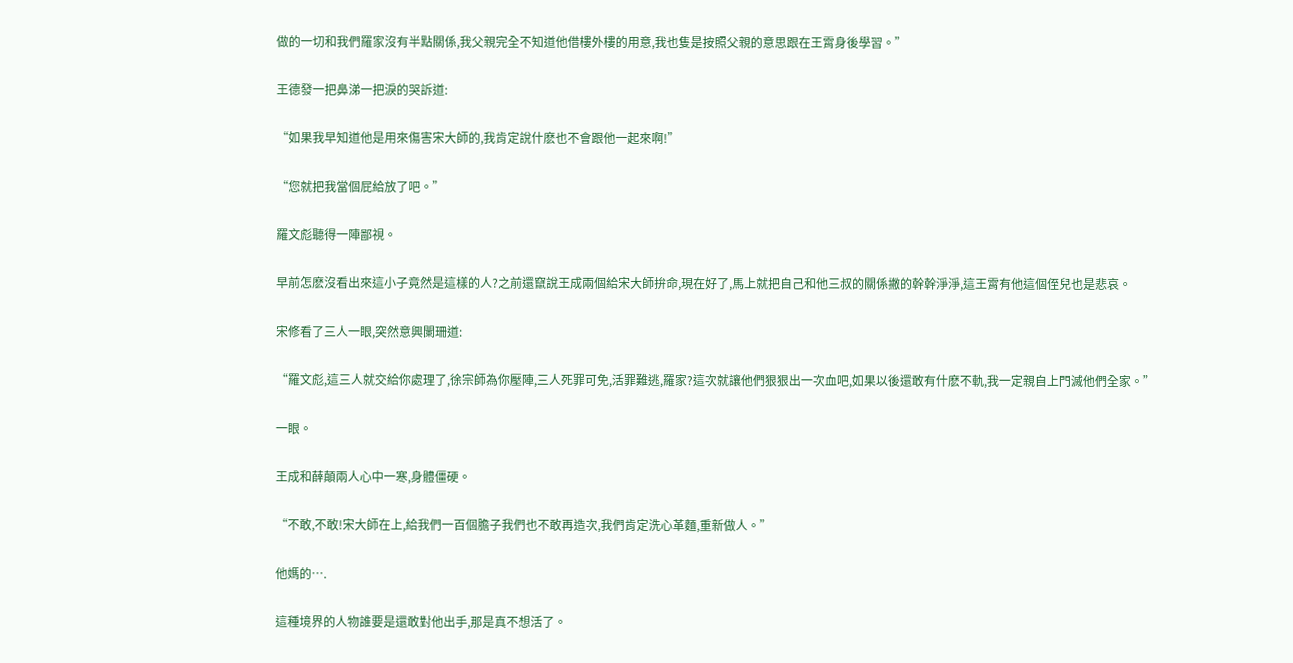做的一切和我們羅家沒有半點關係,我父親完全不知道他借樓外樓的用意,我也隻是按照父親的意思跟在王霄身後學習。”

王德發一把鼻涕一把淚的哭訴道:

“如果我早知道他是用來傷害宋大師的,我肯定說什麽也不會跟他一起來啊!”

“您就把我當個屁給放了吧。”

羅文彪聽得一陣鄙視。

早前怎麽沒看出來這小子竟然是這樣的人?之前還竄說王成兩個給宋大師拚命,現在好了,馬上就把自己和他三叔的關係撇的幹幹淨淨,這王霄有他這個侄兒也是悲哀。

宋修看了三人一眼,突然意興闌珊道:

“羅文彪,這三人就交給你處理了,徐宗師為你壓陣,三人死罪可免,活罪難逃,羅家?這次就讓他們狠狠出一次血吧,如果以後還敢有什麽不軌,我一定親自上門滅他們全家。”

一眼。

王成和薛顛兩人心中一寒,身體僵硬。

“不敢,不敢!宋大師在上,給我們一百個膽子我們也不敢再造次,我們肯定洗心革麵,重新做人。”

他媽的….

這種境界的人物誰要是還敢對他出手,那是真不想活了。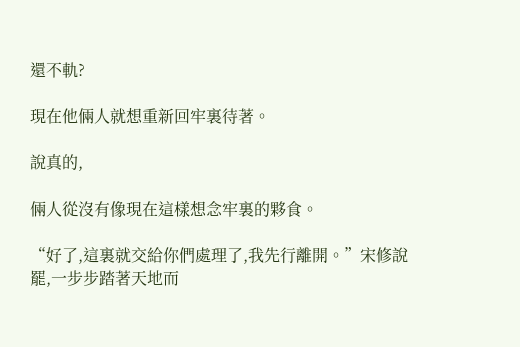還不軌?

現在他倆人就想重新回牢裏待著。

說真的,

倆人從沒有像現在這樣想念牢裏的夥食。

“好了,這裏就交給你們處理了,我先行離開。”宋修說罷,一步步踏著天地而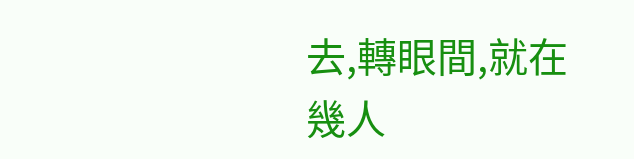去,轉眼間,就在幾人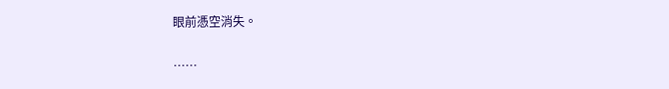眼前憑空消失。

……